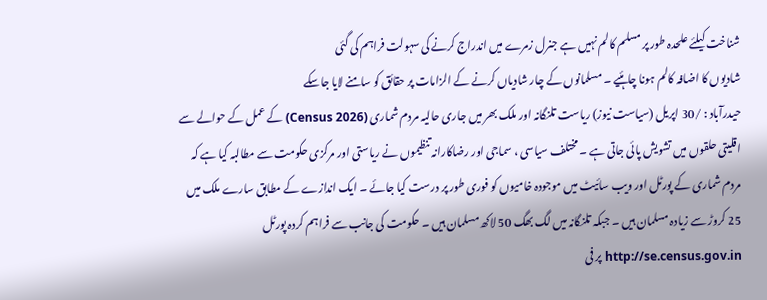شناخت کیلئے علحدہ طور پر مسلم کالم نہیں ہے جنرل زمرے میں اندراج کرنے کی سہولت فراہم کی گئی
شادیوں کا اضافہ کالم ہونا چاہئیے ۔ مسلمانوں کے چار شادیاں کرنے کے الزامات پر حقائق کو سامنے لایا جاسکے
حیدرآباد : /30 اپریل (سیاست نیوز) ریاست تلنگانہ اور ملک بھر میں جاری حالیہ مردم شماری (Census 2026) کے عمل کے حوالے سے اقلیتی حلقوں میں تشویش پائی جاتی ہے ۔ مختلف سیاسی ، سماجی اور رضاکارانہ تنظیموں نے ریاستی اور مرکزی حکومت سے مطالبہ کیا ہے کہ مردم شماری کے پورٹل اور ویب سائیٹ میں موجودہ خامیوں کو فوری طور پر درست کیا جائے ۔ ایک اندازے کے مطابق سارے ملک میں 25 کروڑ سے زیادہ مسلمان ہیں ۔ جبکہ تلنگانہ میں لگ بھگ 50 لاکھ مسلمان ہیں ۔ حکومت کی جانب سے فراہم کردہ پورٹل http://se.census.gov.in پر فی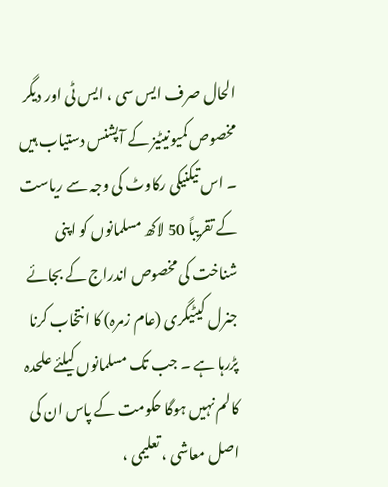الحال صرف ایس سی ، ایس ٹی اور دیگر مخصوص کمیونیٹیز کے آپشنس دستیاب ہیں ۔ اس تیکنیکی رکاوٹ کی وجہ سے ریاست کے تقریباً 50 لاکھ مسلمانوں کو اپنی شناخت کی مخصوص اندراج کے بجائے جنرل کیٹیگری (عام زمرہ) کا انتخاب کرنا پڑرہا ہے ۔ جب تک مسلمانوں کیلئے علحدہ کالم نہیں ہوگا حکومت کے پاس ان کی اصل معاشی ، تعلیمی ،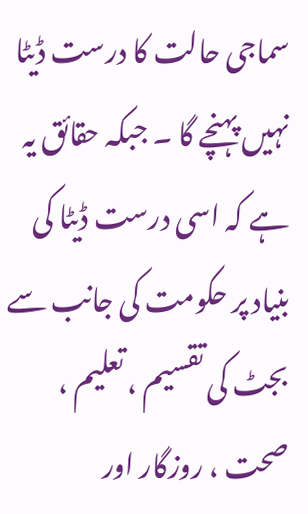سماجی حالت کا درست ڈیٹا نہیں پہنچے گا ۔ جبکہ حقائق یہ ہے کہ اسی درست ڈیٹا کی بنیاد پر حکومت کی جانب سے بجٹ کی تقسیم ، تعلیم ، صحت ، روزگار اور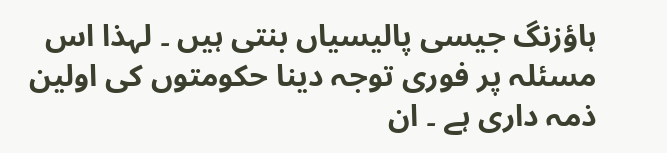ہاؤزنگ جیسی پالیسیاں بنتی ہیں ۔ لہذا اس مسئلہ پر فوری توجہ دینا حکومتوں کی اولین ذمہ داری ہے ۔ ان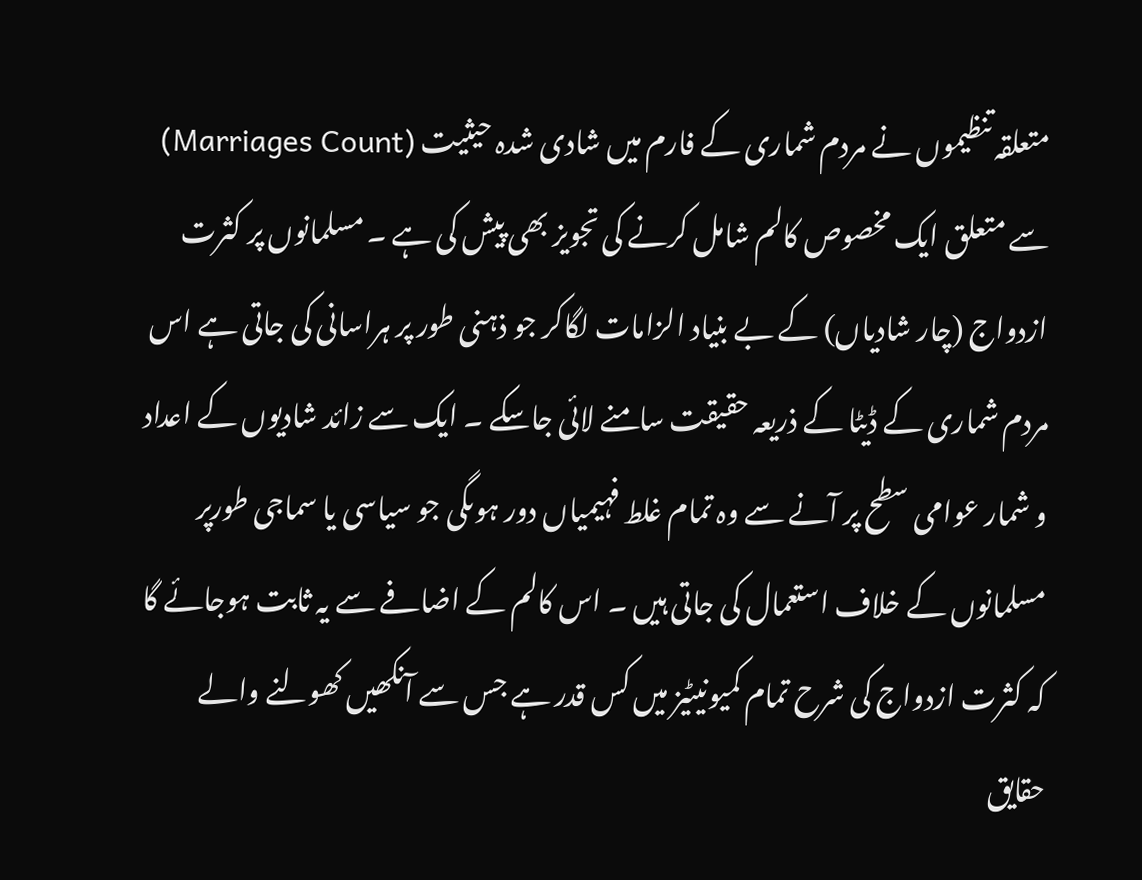متعلقہ تنظیموں نے مردم شماری کے فارم میں شادی شدہ حیثیت (Marriages Count) سے متعلق ایک مخصوص کالم شامل کرنے کی تجویز بھی پیش کی ہے ۔ مسلمانوں پر کثرت ازدواج (چار شادیاں) کے بے بنیاد الزامات لگاکر جو ذہنی طور پر ہراسانی کی جاتی ہے اس مردم شماری کے ڈیٹا کے ذریعہ حقیقت سامنے لائی جاسکے ۔ ایک سے زائد شادیوں کے اعداد و شمار عوامی سطح پر آنے سے وہ تمام غلط فہیمیاں دور ہوںگی جو سیاسی یا سماجی طورپر مسلمانوں کے خلاف استعمال کی جاتی ہیں ۔ اس کالم کے اضافے سے یہ ثابت ہوجائے گا کہ کثرت ازدواج کی شرح تمام کمیونیٹیز میں کس قدر ہے جس سے آنکھیں کھولنے والے حقایق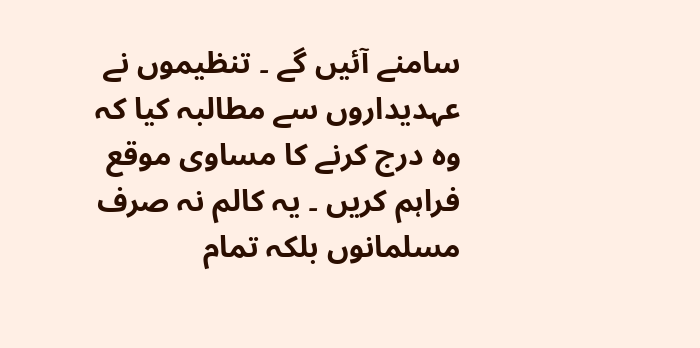سامنے آئیں گے ۔ تنظیموں نے عہدیداروں سے مطالبہ کیا کہ وہ درج کرنے کا مساوی موقع فراہم کریں ۔ یہ کالم نہ صرف مسلمانوں بلکہ تمام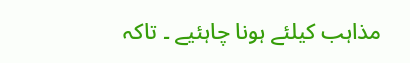مذاہب کیلئے ہونا چاہئیے ۔ تاکہ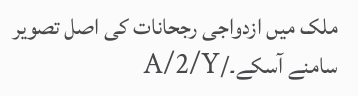ملک میں ازدواجی رجحانات کی اصل تصویر سامنے آسکے۔/A/2/Y